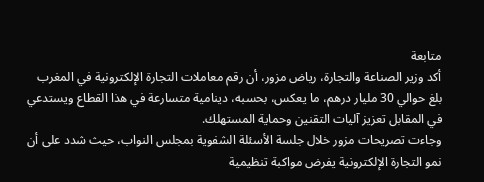متابعة
أكد وزير الصناعة والتجارة، رياض مزور، أن رقم معاملات التجارة الإلكترونية في المغرب بلغ حوالي 30 مليار درهم، ما يعكس، بحسبه، دينامية متسارعة في هذا القطاع ويستدعي في المقابل تعزيز آليات التقنين وحماية المستهلك.
وجاءت تصريحات مزور خلال جلسة الأسئلة الشفوية بمجلس النواب، حيث شدد على أن نمو التجارة الإلكترونية يفرض مواكبة تنظيمية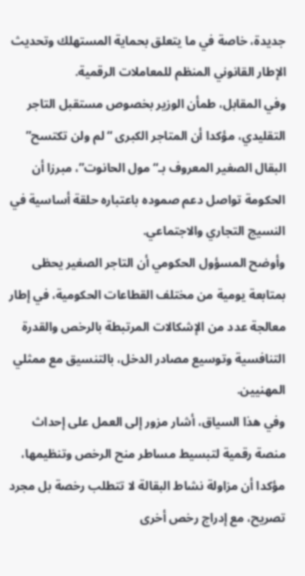جديدة، خاصة في ما يتعلق بحماية المستهلك وتحديث الإطار القانوني المنظم للمعاملات الرقمية.
وفي المقابل، طمأن الوزير بخصوص مستقبل التاجر التقليدي، مؤكدا أن المتاجر الكبرى “لم ولن تكتسح” البقال الصغير المعروف بـ“مول الحانوت”، مبرزا أن الحكومة تواصل دعم صموده باعتباره حلقة أساسية في النسيج التجاري والاجتماعي.
وأوضح المسؤول الحكومي أن التاجر الصغير يحظى بمتابعة يومية من مختلف القطاعات الحكومية، في إطار معالجة عدد من الإشكالات المرتبطة بالرخص والقدرة التنافسية وتوسيع مصادر الدخل، بالتنسيق مع ممثلي المهنيين.
وفي هذا السياق، أشار مزور إلى العمل على إحداث منصة رقمية لتبسيط مساطر منح الرخص وتنظيمها، مؤكدا أن مزاولة نشاط البقالة لا تتطلب رخصة بل مجرد تصريح، مع إدراج رخص أخرى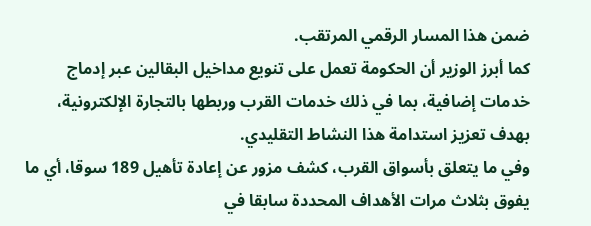ضمن هذا المسار الرقمي المرتقب.
كما أبرز الوزير أن الحكومة تعمل على تنويع مداخيل البقالين عبر إدماج خدمات إضافية، بما في ذلك خدمات القرب وربطها بالتجارة الإلكترونية، بهدف تعزيز استدامة هذا النشاط التقليدي.
وفي ما يتعلق بأسواق القرب، كشف مزور عن إعادة تأهيل 189 سوقا، أي ما يفوق بثلاث مرات الأهداف المحددة سابقا في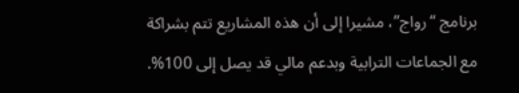برنامج “رواج”، مشيرا إلى أن هذه المشاريع تتم بشراكة مع الجماعات الترابية وبدعم مالي قد يصل إلى 100%.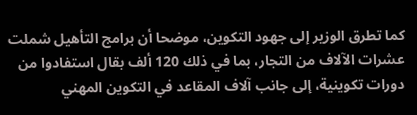كما تطرق الوزير إلى جهود التكوين، موضحا أن برامج التأهيل شملت عشرات الآلاف من التجار، بما في ذلك 120 ألف بقال استفادوا من دورات تكوينية، إلى جانب آلاف المقاعد في التكوين المهني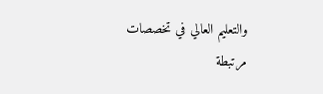والتعليم العالي في تخصصات مرتبطة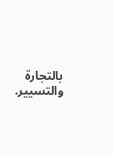بالتجارة والتسيير.